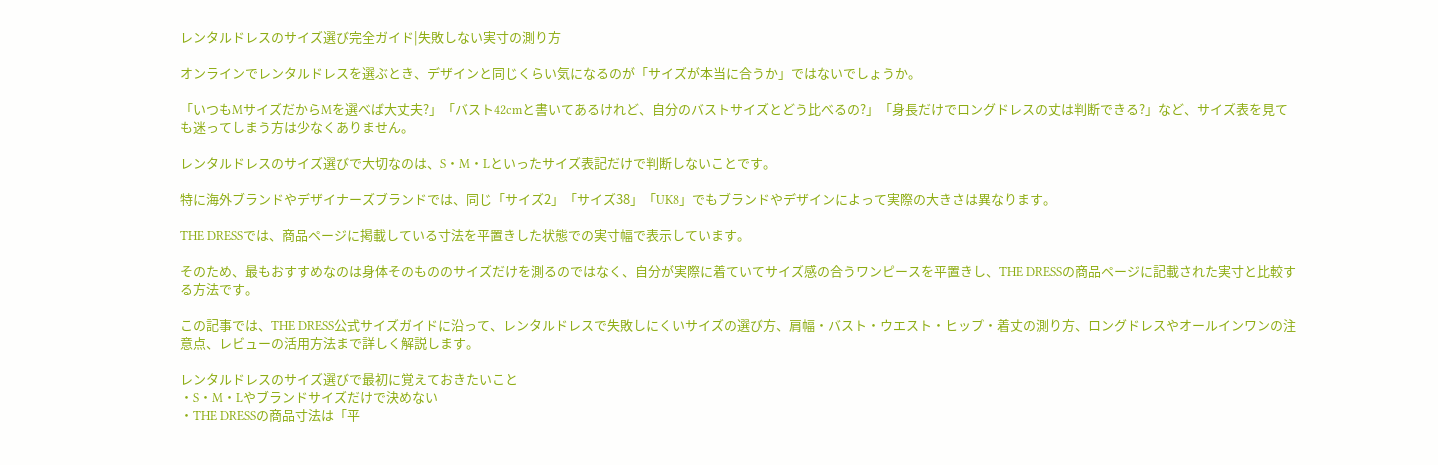レンタルドレスのサイズ選び完全ガイド|失敗しない実寸の測り方

オンラインでレンタルドレスを選ぶとき、デザインと同じくらい気になるのが「サイズが本当に合うか」ではないでしょうか。

「いつもMサイズだからMを選べば大丈夫?」「バスト42cmと書いてあるけれど、自分のバストサイズとどう比べるの?」「身長だけでロングドレスの丈は判断できる?」など、サイズ表を見ても迷ってしまう方は少なくありません。

レンタルドレスのサイズ選びで大切なのは、S・M・Lといったサイズ表記だけで判断しないことです。

特に海外ブランドやデザイナーズブランドでは、同じ「サイズ2」「サイズ38」「UK8」でもブランドやデザインによって実際の大きさは異なります。

THE DRESSでは、商品ページに掲載している寸法を平置きした状態での実寸幅で表示しています。

そのため、最もおすすめなのは身体そのもののサイズだけを測るのではなく、自分が実際に着ていてサイズ感の合うワンピースを平置きし、THE DRESSの商品ページに記載された実寸と比較する方法です。

この記事では、THE DRESS公式サイズガイドに沿って、レンタルドレスで失敗しにくいサイズの選び方、肩幅・バスト・ウエスト・ヒップ・着丈の測り方、ロングドレスやオールインワンの注意点、レビューの活用方法まで詳しく解説します。

レンタルドレスのサイズ選びで最初に覚えておきたいこと
・S・M・Lやブランドサイズだけで決めない
・THE DRESSの商品寸法は「平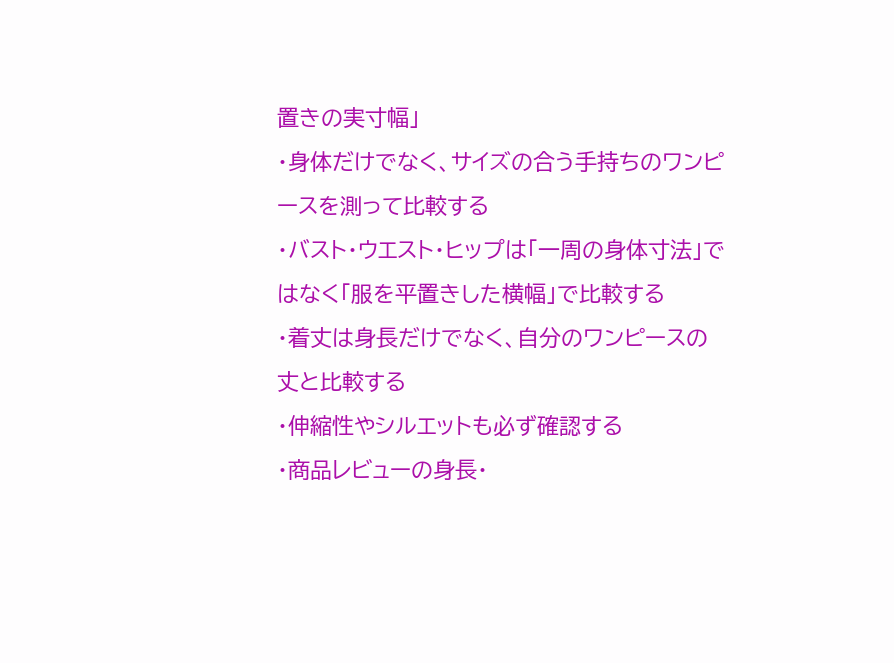置きの実寸幅」
・身体だけでなく、サイズの合う手持ちのワンピースを測って比較する
・バスト・ウエスト・ヒップは「一周の身体寸法」ではなく「服を平置きした横幅」で比較する
・着丈は身長だけでなく、自分のワンピースの丈と比較する
・伸縮性やシルエットも必ず確認する
・商品レビューの身長・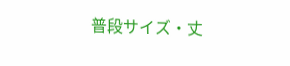普段サイズ・丈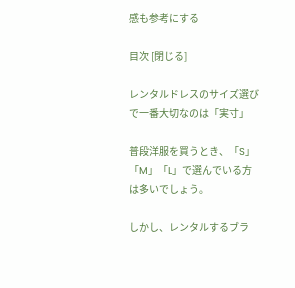感も参考にする

目次 [閉じる]

レンタルドレスのサイズ選びで一番大切なのは「実寸」

普段洋服を買うとき、「S」「M」「L」で選んでいる方は多いでしょう。

しかし、レンタルするブラ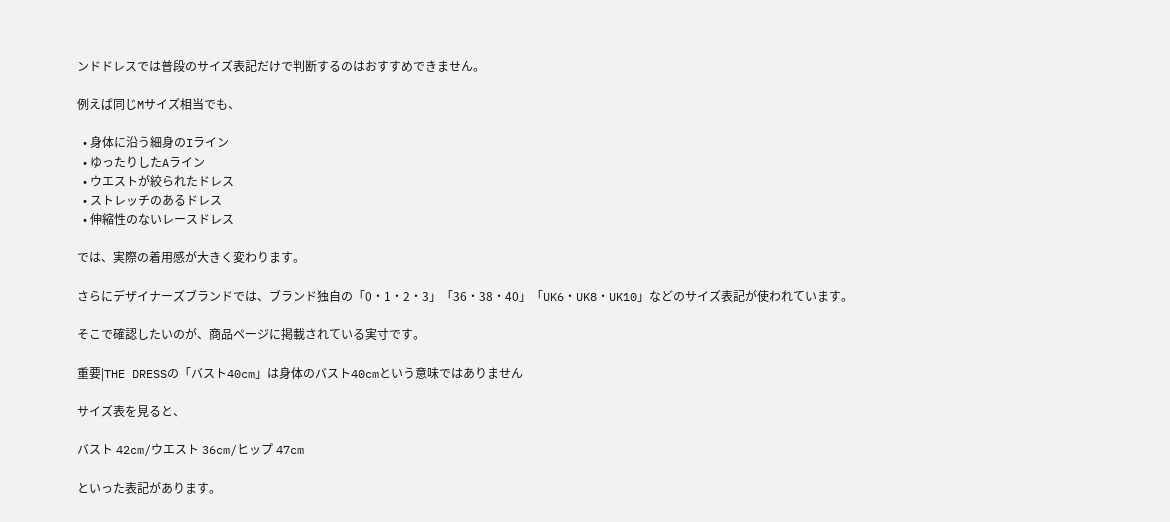ンドドレスでは普段のサイズ表記だけで判断するのはおすすめできません。

例えば同じMサイズ相当でも、

  • 身体に沿う細身のIライン
  • ゆったりしたAライン
  • ウエストが絞られたドレス
  • ストレッチのあるドレス
  • 伸縮性のないレースドレス

では、実際の着用感が大きく変わります。

さらにデザイナーズブランドでは、ブランド独自の「0・1・2・3」「36・38・40」「UK6・UK8・UK10」などのサイズ表記が使われています。

そこで確認したいのが、商品ページに掲載されている実寸です。

重要|THE DRESSの「バスト40cm」は身体のバスト40cmという意味ではありません

サイズ表を見ると、

バスト 42cm/ウエスト 36cm/ヒップ 47cm

といった表記があります。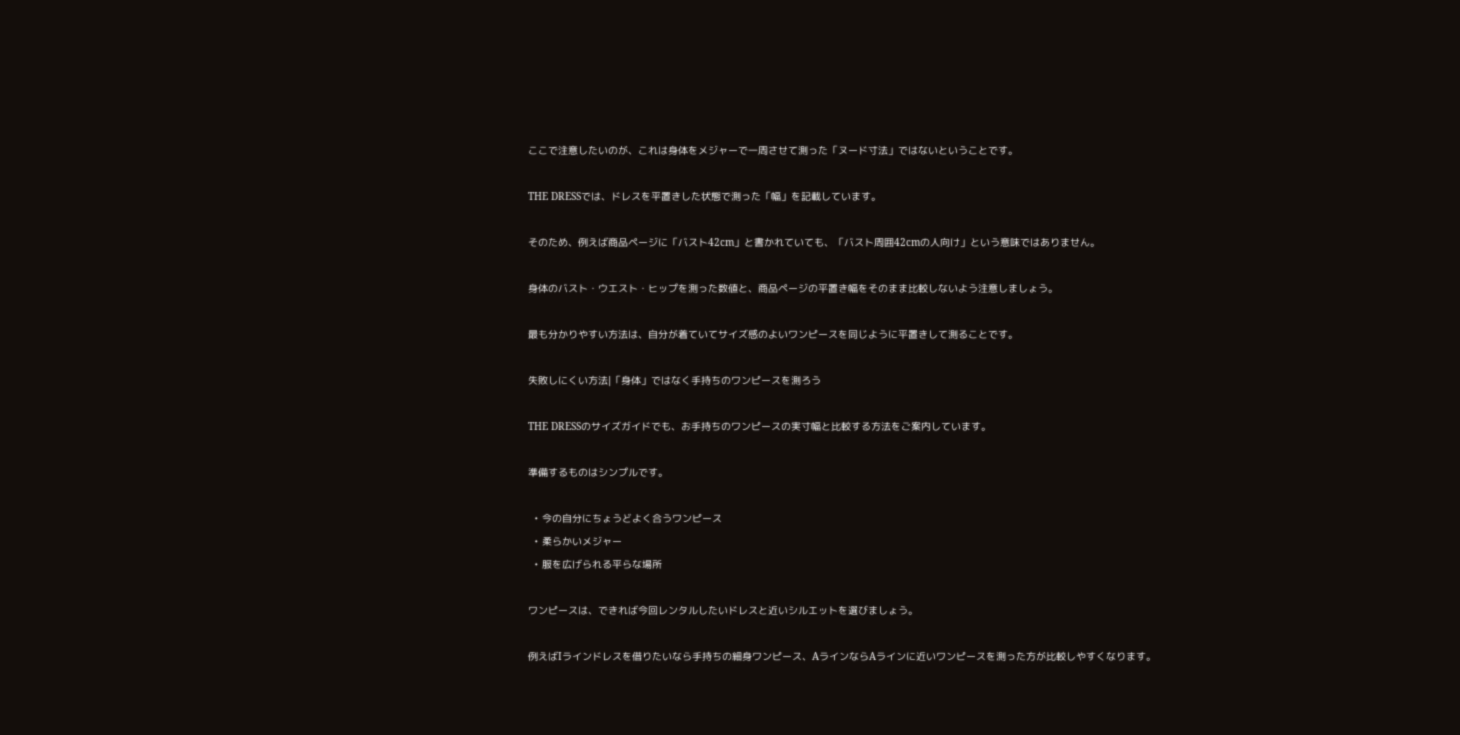ここで注意したいのが、これは身体をメジャーで一周させて測った「ヌード寸法」ではないということです。

THE DRESSでは、ドレスを平置きした状態で測った「幅」を記載しています。

そのため、例えば商品ページに「バスト42cm」と書かれていても、「バスト周囲42cmの人向け」という意味ではありません。

身体のバスト・ウエスト・ヒップを測った数値と、商品ページの平置き幅をそのまま比較しないよう注意しましょう。

最も分かりやすい方法は、自分が着ていてサイズ感のよいワンピースを同じように平置きして測ることです。

失敗しにくい方法|「身体」ではなく手持ちのワンピースを測ろう

THE DRESSのサイズガイドでも、お手持ちのワンピースの実寸幅と比較する方法をご案内しています。

準備するものはシンプルです。

  • 今の自分にちょうどよく合うワンピース
  • 柔らかいメジャー
  • 服を広げられる平らな場所

ワンピースは、できれば今回レンタルしたいドレスと近いシルエットを選びましょう。

例えばIラインドレスを借りたいなら手持ちの細身ワンピース、AラインならAラインに近いワンピースを測った方が比較しやすくなります。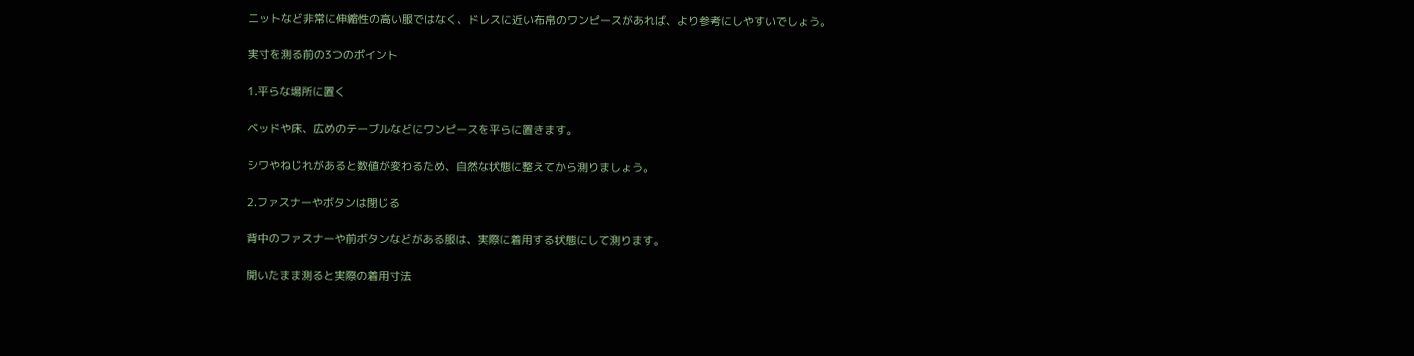ニットなど非常に伸縮性の高い服ではなく、ドレスに近い布帛のワンピースがあれば、より参考にしやすいでしょう。

実寸を測る前の3つのポイント

1.平らな場所に置く

ベッドや床、広めのテーブルなどにワンピースを平らに置きます。

シワやねじれがあると数値が変わるため、自然な状態に整えてから測りましょう。

2.ファスナーやボタンは閉じる

背中のファスナーや前ボタンなどがある服は、実際に着用する状態にして測ります。

開いたまま測ると実際の着用寸法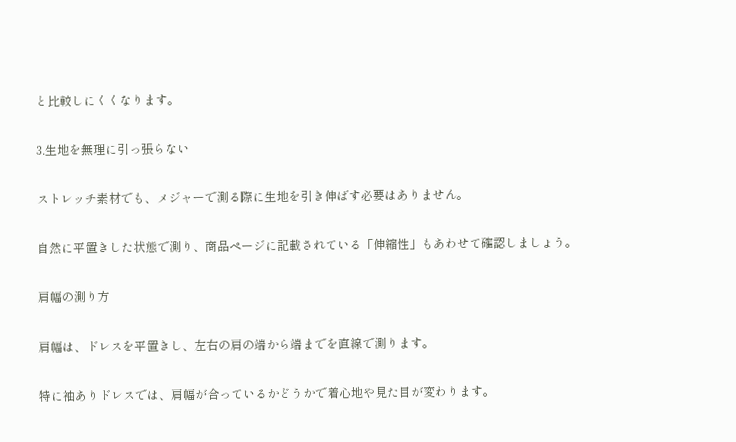と比較しにくくなります。

3.生地を無理に引っ張らない

ストレッチ素材でも、メジャーで測る際に生地を引き伸ばす必要はありません。

自然に平置きした状態で測り、商品ページに記載されている「伸縮性」もあわせて確認しましょう。

肩幅の測り方

肩幅は、ドレスを平置きし、左右の肩の端から端までを直線で測ります。

特に袖ありドレスでは、肩幅が合っているかどうかで着心地や見た目が変わります。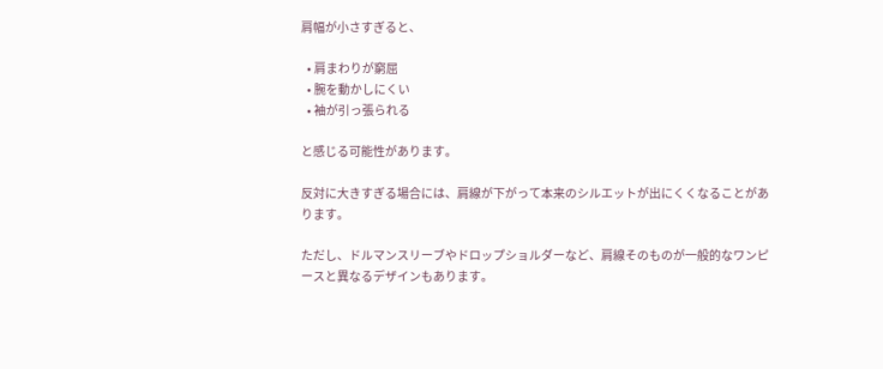肩幅が小さすぎると、

  • 肩まわりが窮屈
  • 腕を動かしにくい
  • 袖が引っ張られる

と感じる可能性があります。

反対に大きすぎる場合には、肩線が下がって本来のシルエットが出にくくなることがあります。

ただし、ドルマンスリーブやドロップショルダーなど、肩線そのものが一般的なワンピースと異なるデザインもあります。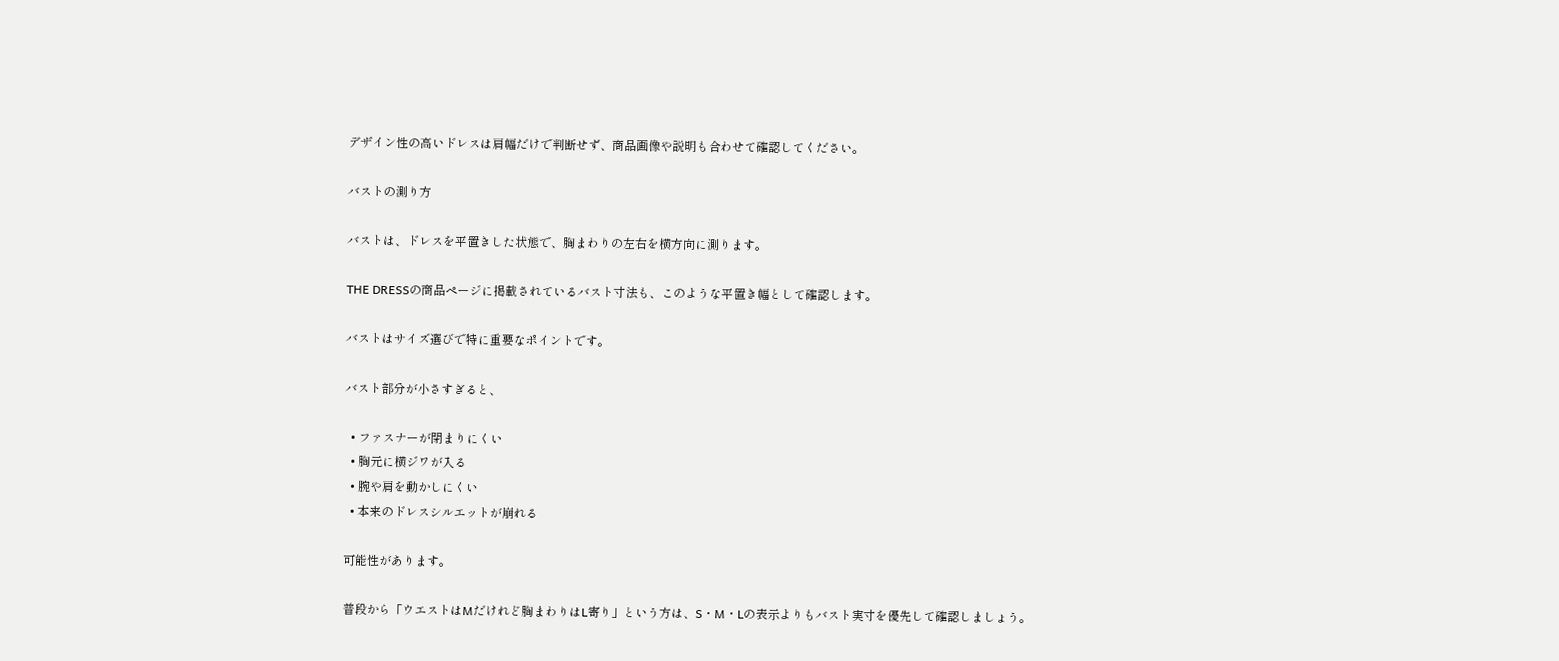デザイン性の高いドレスは肩幅だけで判断せず、商品画像や説明も合わせて確認してください。

バストの測り方

バストは、ドレスを平置きした状態で、胸まわりの左右を横方向に測ります。

THE DRESSの商品ページに掲載されているバスト寸法も、このような平置き幅として確認します。

バストはサイズ選びで特に重要なポイントです。

バスト部分が小さすぎると、

  • ファスナーが閉まりにくい
  • 胸元に横ジワが入る
  • 腕や肩を動かしにくい
  • 本来のドレスシルエットが崩れる

可能性があります。

普段から「ウエストはMだけれど胸まわりはL寄り」という方は、S・M・Lの表示よりもバスト実寸を優先して確認しましょう。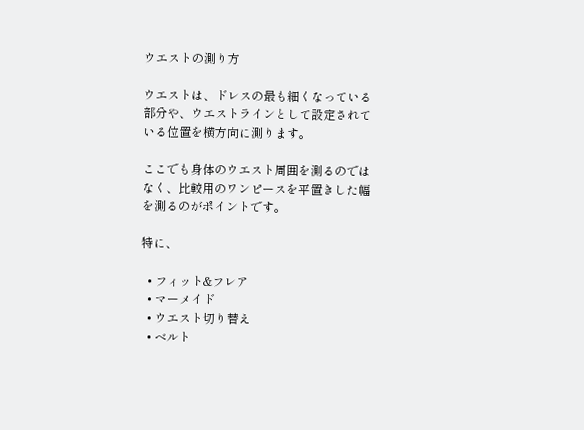ウエストの測り方

ウエストは、ドレスの最も細くなっている部分や、ウエストラインとして設定されている位置を横方向に測ります。

ここでも身体のウエスト周囲を測るのではなく、比較用のワンピースを平置きした幅を測るのがポイントです。

特に、

  • フィット&フレア
  • マーメイド
  • ウエスト切り替え
  • ベルト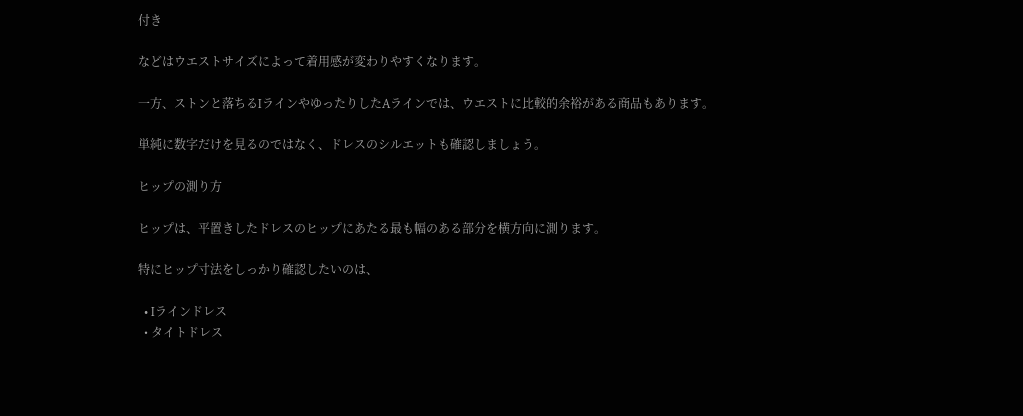付き

などはウエストサイズによって着用感が変わりやすくなります。

一方、ストンと落ちるIラインやゆったりしたAラインでは、ウエストに比較的余裕がある商品もあります。

単純に数字だけを見るのではなく、ドレスのシルエットも確認しましょう。

ヒップの測り方

ヒップは、平置きしたドレスのヒップにあたる最も幅のある部分を横方向に測ります。

特にヒップ寸法をしっかり確認したいのは、

  • Iラインドレス
  • タイトドレス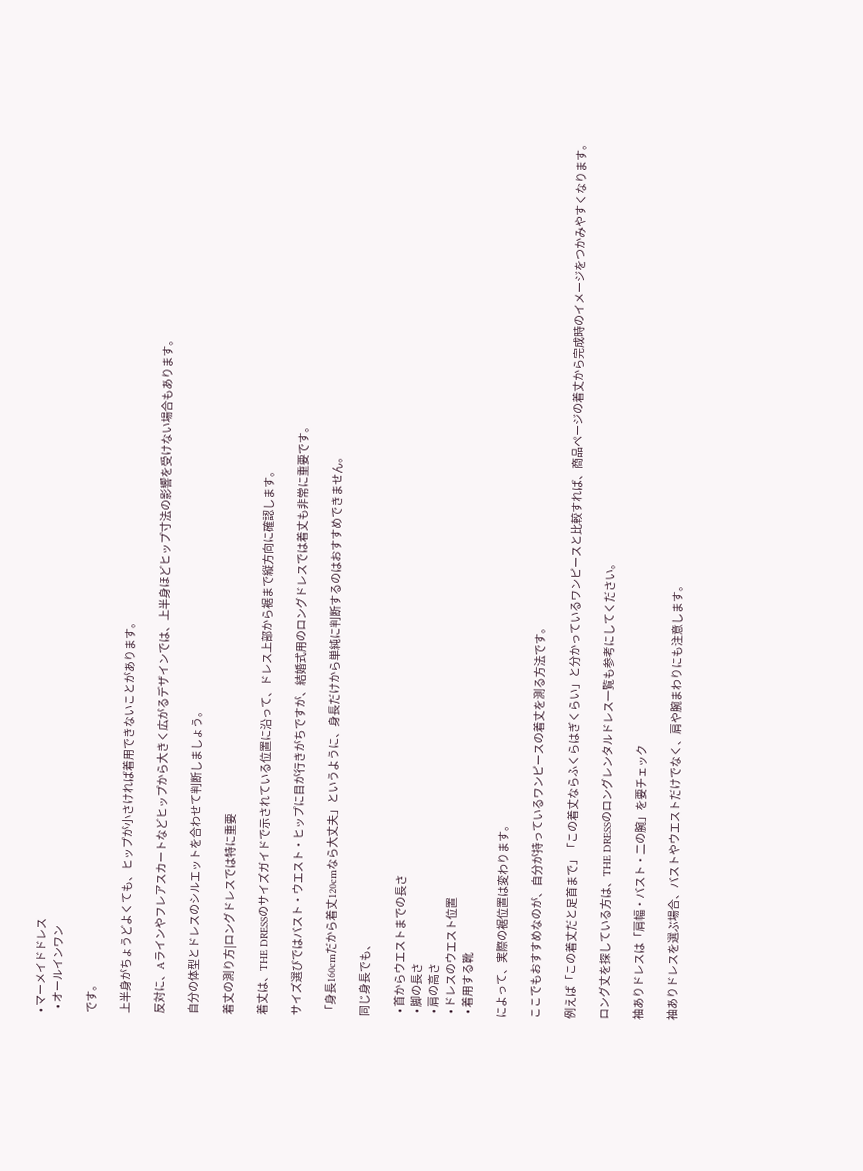• マーメイドドレス
  • オールインワン

です。

上半身がちょうどよくても、ヒップが小さければ着用できないことがあります。

反対に、Aラインやフレアスカートなどヒップから大きく広がるデザインでは、上半身ほどヒップ寸法の影響を受けない場合もあります。

自分の体型とドレスのシルエットを合わせて判断しましょう。

着丈の測り方|ロングドレスでは特に重要

着丈は、THE DRESSのサイズガイドで示されている位置に沿って、ドレス上部から裾まで縦方向に確認します。

サイズ選びではバスト・ウエスト・ヒップに目が行きがちですが、結婚式用のロングドレスでは着丈も非常に重要です。

「身長160cmだから着丈120cmなら大丈夫」というように、身長だけから単純に判断するのはおすすめできません。

同じ身長でも、

  • 首からウエストまでの長さ
  • 脚の長さ
  • 肩の高さ
  • ドレスのウエスト位置
  • 着用する靴

によって、実際の裾位置は変わります。

ここでもおすすめなのが、自分が持っているワンピースの着丈を測る方法です。

例えば「この着丈だと足首まで」「この着丈ならふくらはぎくらい」と分かっているワンピースと比較すれば、商品ページの着丈から完成時のイメージをつかみやすくなります。

ロング丈を探している方は、THE DRESSのロングレンタルドレス一覧も参考にしてください。

袖ありドレスは「肩幅・バスト・二の腕」を要チェック

袖ありドレスを選ぶ場合、バストやウエストだけでなく、肩や腕まわりにも注意します。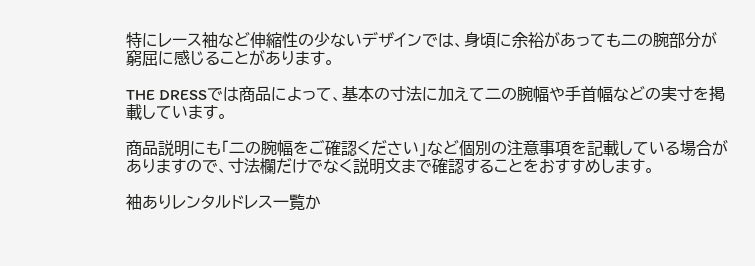特にレース袖など伸縮性の少ないデザインでは、身頃に余裕があっても二の腕部分が窮屈に感じることがあります。

THE DRESSでは商品によって、基本の寸法に加えて二の腕幅や手首幅などの実寸を掲載しています。

商品説明にも「二の腕幅をご確認ください」など個別の注意事項を記載している場合がありますので、寸法欄だけでなく説明文まで確認することをおすすめします。

袖ありレンタルドレス一覧か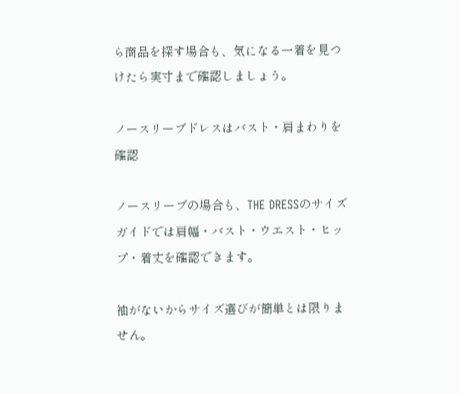ら商品を探す場合も、気になる一着を見つけたら実寸まで確認しましょう。

ノースリーブドレスはバスト・肩まわりを確認

ノースリーブの場合も、THE DRESSのサイズガイドでは肩幅・バスト・ウエスト・ヒップ・着丈を確認できます。

袖がないからサイズ選びが簡単とは限りません。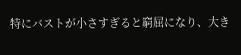特にバストが小さすぎると窮屈になり、大き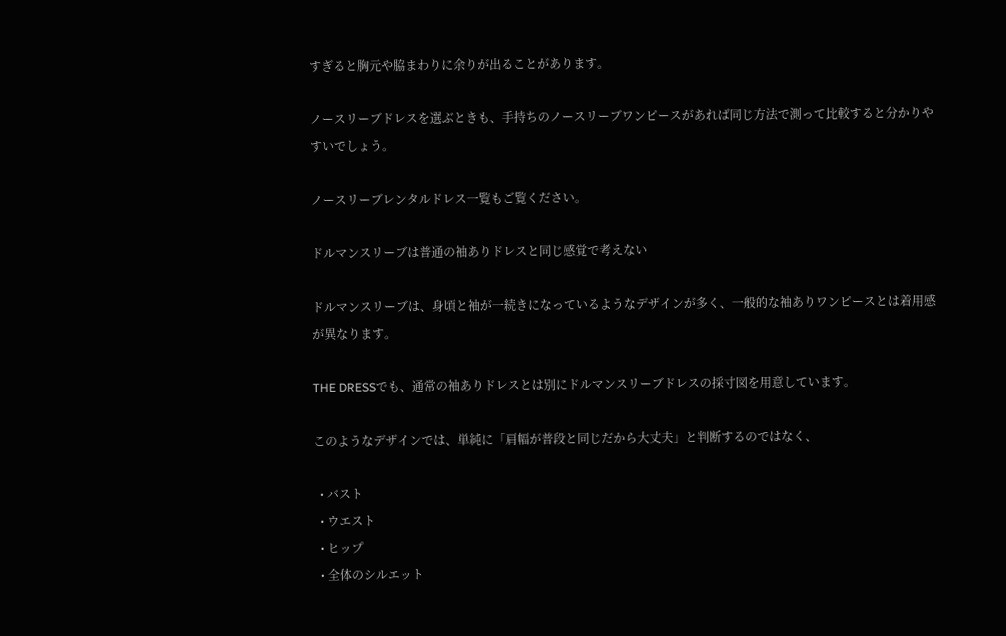すぎると胸元や脇まわりに余りが出ることがあります。

ノースリーブドレスを選ぶときも、手持ちのノースリーブワンピースがあれば同じ方法で測って比較すると分かりやすいでしょう。

ノースリーブレンタルドレス一覧もご覧ください。

ドルマンスリーブは普通の袖ありドレスと同じ感覚で考えない

ドルマンスリーブは、身頃と袖が一続きになっているようなデザインが多く、一般的な袖ありワンピースとは着用感が異なります。

THE DRESSでも、通常の袖ありドレスとは別にドルマンスリーブドレスの採寸図を用意しています。

このようなデザインでは、単純に「肩幅が普段と同じだから大丈夫」と判断するのではなく、

  • バスト
  • ウエスト
  • ヒップ
  • 全体のシルエット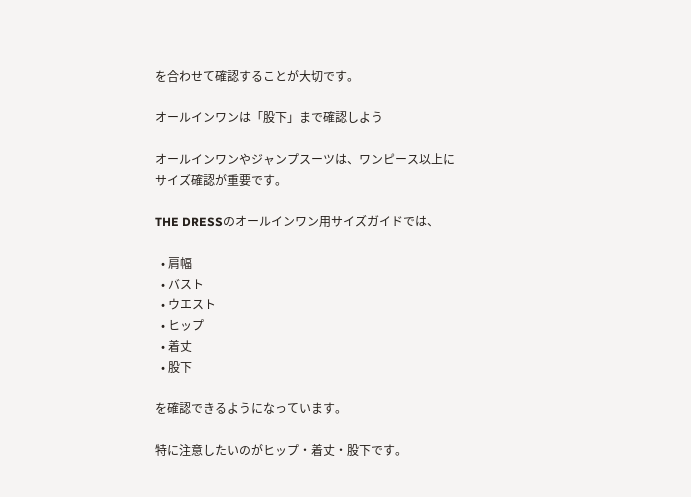を合わせて確認することが大切です。

オールインワンは「股下」まで確認しよう

オールインワンやジャンプスーツは、ワンピース以上にサイズ確認が重要です。

THE DRESSのオールインワン用サイズガイドでは、

  • 肩幅
  • バスト
  • ウエスト
  • ヒップ
  • 着丈
  • 股下

を確認できるようになっています。

特に注意したいのがヒップ・着丈・股下です。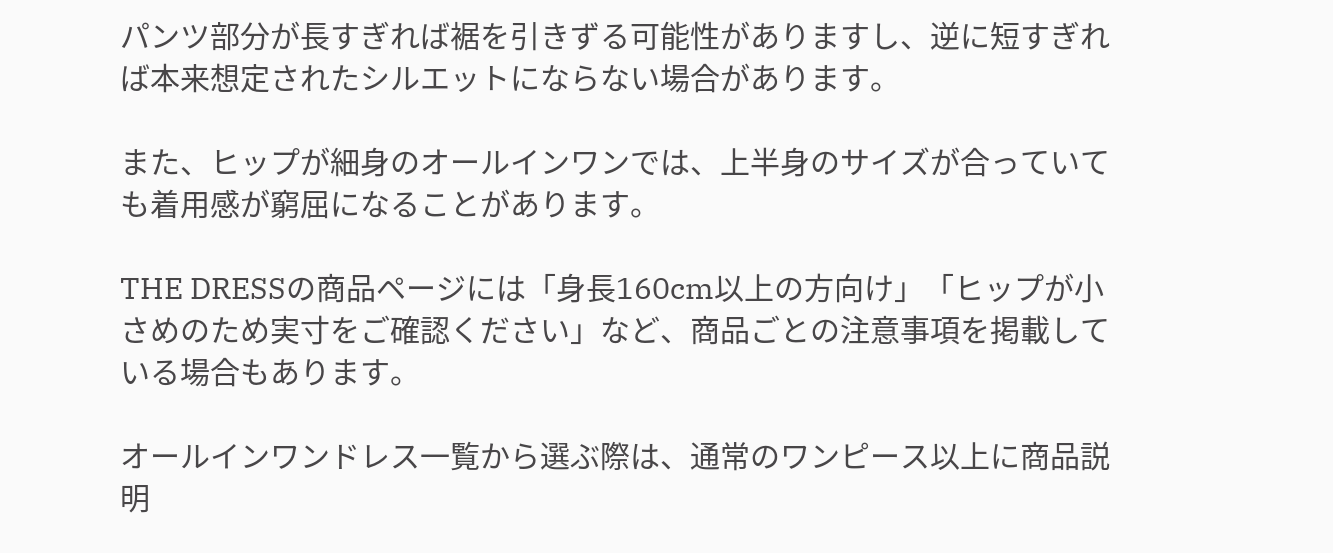パンツ部分が長すぎれば裾を引きずる可能性がありますし、逆に短すぎれば本来想定されたシルエットにならない場合があります。

また、ヒップが細身のオールインワンでは、上半身のサイズが合っていても着用感が窮屈になることがあります。

THE DRESSの商品ページには「身長160cm以上の方向け」「ヒップが小さめのため実寸をご確認ください」など、商品ごとの注意事項を掲載している場合もあります。

オールインワンドレス一覧から選ぶ際は、通常のワンピース以上に商品説明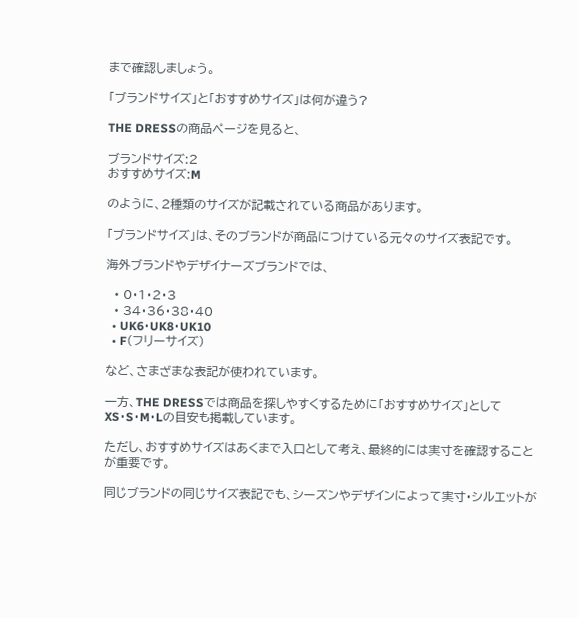まで確認しましょう。

「ブランドサイズ」と「おすすめサイズ」は何が違う?

THE DRESSの商品ページを見ると、

ブランドサイズ:2
おすすめサイズ:M

のように、2種類のサイズが記載されている商品があります。

「ブランドサイズ」は、そのブランドが商品につけている元々のサイズ表記です。

海外ブランドやデザイナーズブランドでは、

  • 0・1・2・3
  • 34・36・38・40
  • UK6・UK8・UK10
  • F(フリーサイズ)

など、さまざまな表記が使われています。

一方、THE DRESSでは商品を探しやすくするために「おすすめサイズ」としてXS・S・M・Lの目安も掲載しています。

ただし、おすすめサイズはあくまで入口として考え、最終的には実寸を確認することが重要です。

同じブランドの同じサイズ表記でも、シーズンやデザインによって実寸・シルエットが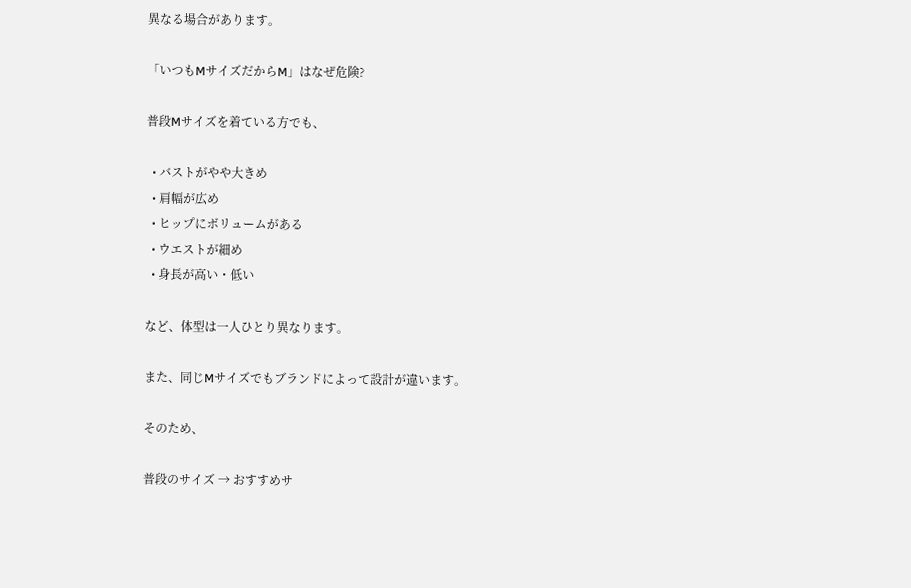異なる場合があります。

「いつもMサイズだからM」はなぜ危険?

普段Mサイズを着ている方でも、

  • バストがやや大きめ
  • 肩幅が広め
  • ヒップにボリュームがある
  • ウエストが細め
  • 身長が高い・低い

など、体型は一人ひとり異なります。

また、同じMサイズでもブランドによって設計が違います。

そのため、

普段のサイズ → おすすめサ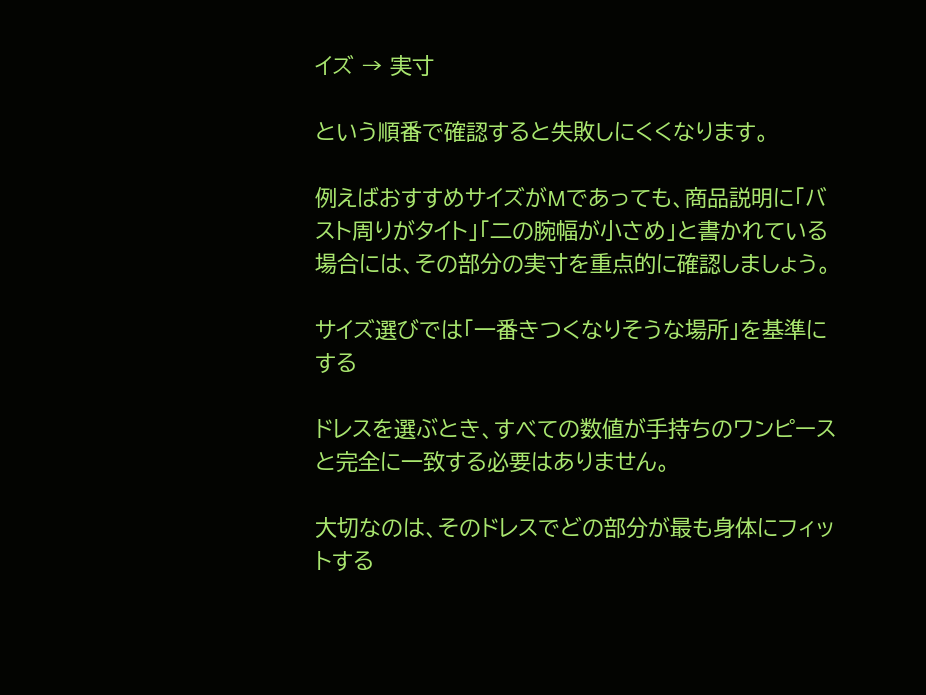イズ → 実寸

という順番で確認すると失敗しにくくなります。

例えばおすすめサイズがMであっても、商品説明に「バスト周りがタイト」「二の腕幅が小さめ」と書かれている場合には、その部分の実寸を重点的に確認しましょう。

サイズ選びでは「一番きつくなりそうな場所」を基準にする

ドレスを選ぶとき、すべての数値が手持ちのワンピースと完全に一致する必要はありません。

大切なのは、そのドレスでどの部分が最も身体にフィットする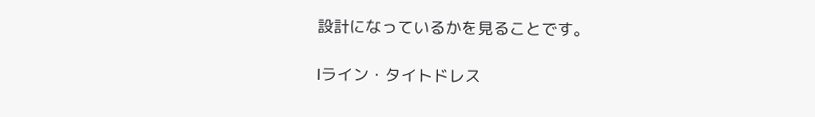設計になっているかを見ることです。

Iライン・タイトドレス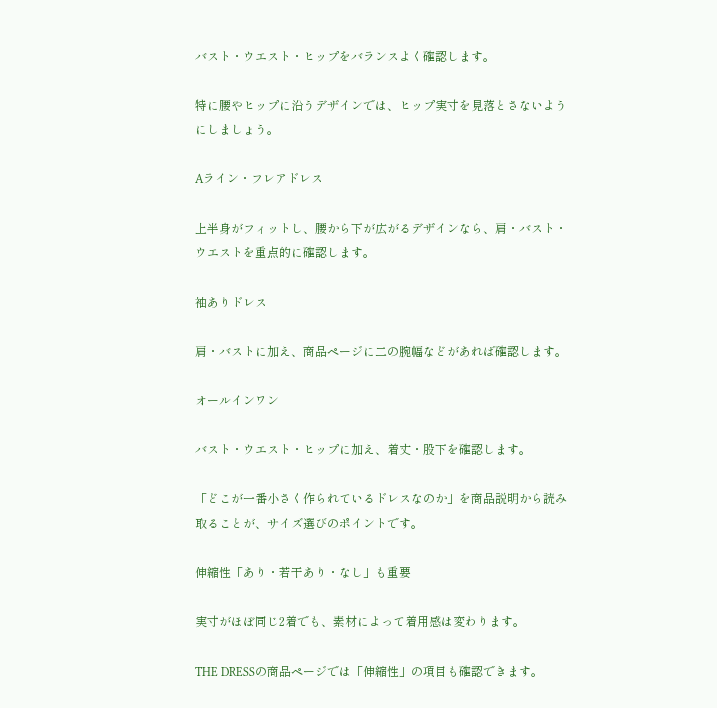バスト・ウエスト・ヒップをバランスよく確認します。

特に腰やヒップに沿うデザインでは、ヒップ実寸を見落とさないようにしましょう。

Aライン・フレアドレス

上半身がフィットし、腰から下が広がるデザインなら、肩・バスト・ウエストを重点的に確認します。

袖ありドレス

肩・バストに加え、商品ページに二の腕幅などがあれば確認します。

オールインワン

バスト・ウエスト・ヒップに加え、着丈・股下を確認します。

「どこが一番小さく作られているドレスなのか」を商品説明から読み取ることが、サイズ選びのポイントです。

伸縮性「あり・若干あり・なし」も重要

実寸がほぼ同じ2着でも、素材によって着用感は変わります。

THE DRESSの商品ページでは「伸縮性」の項目も確認できます。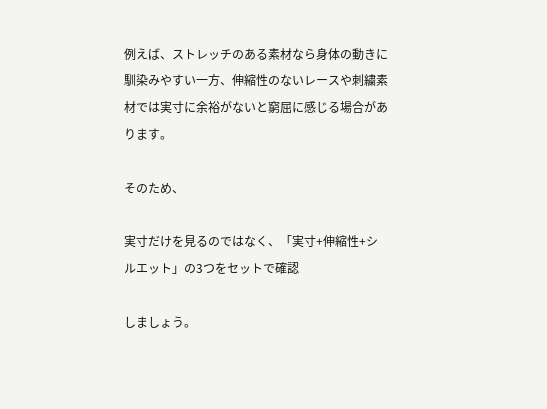例えば、ストレッチのある素材なら身体の動きに馴染みやすい一方、伸縮性のないレースや刺繍素材では実寸に余裕がないと窮屈に感じる場合があります。

そのため、

実寸だけを見るのではなく、「実寸+伸縮性+シルエット」の3つをセットで確認

しましょう。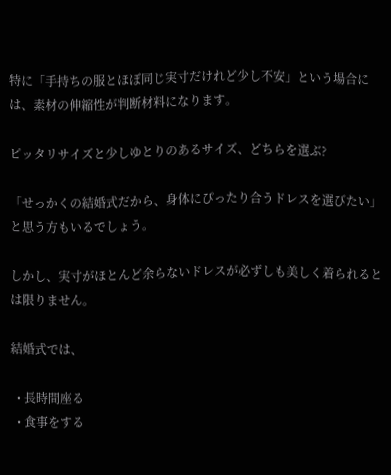特に「手持ちの服とほぼ同じ実寸だけれど少し不安」という場合には、素材の伸縮性が判断材料になります。

ピッタリサイズと少しゆとりのあるサイズ、どちらを選ぶ?

「せっかくの結婚式だから、身体にぴったり合うドレスを選びたい」と思う方もいるでしょう。

しかし、実寸がほとんど余らないドレスが必ずしも美しく着られるとは限りません。

結婚式では、

  • 長時間座る
  • 食事をする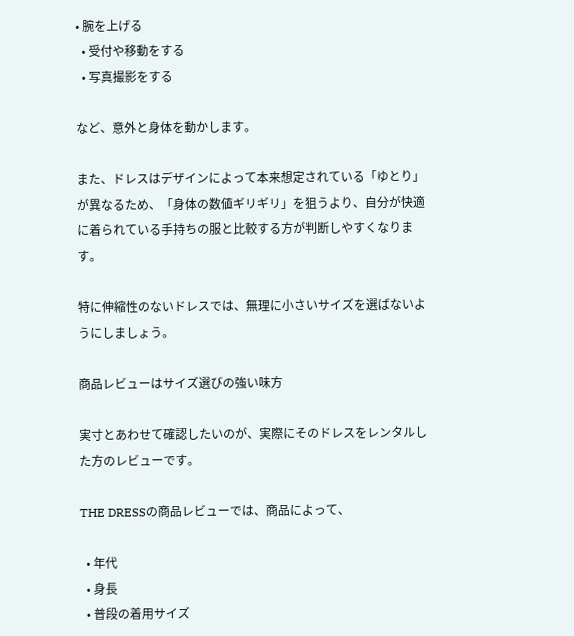• 腕を上げる
  • 受付や移動をする
  • 写真撮影をする

など、意外と身体を動かします。

また、ドレスはデザインによって本来想定されている「ゆとり」が異なるため、「身体の数値ギリギリ」を狙うより、自分が快適に着られている手持ちの服と比較する方が判断しやすくなります。

特に伸縮性のないドレスでは、無理に小さいサイズを選ばないようにしましょう。

商品レビューはサイズ選びの強い味方

実寸とあわせて確認したいのが、実際にそのドレスをレンタルした方のレビューです。

THE DRESSの商品レビューでは、商品によって、

  • 年代
  • 身長
  • 普段の着用サイズ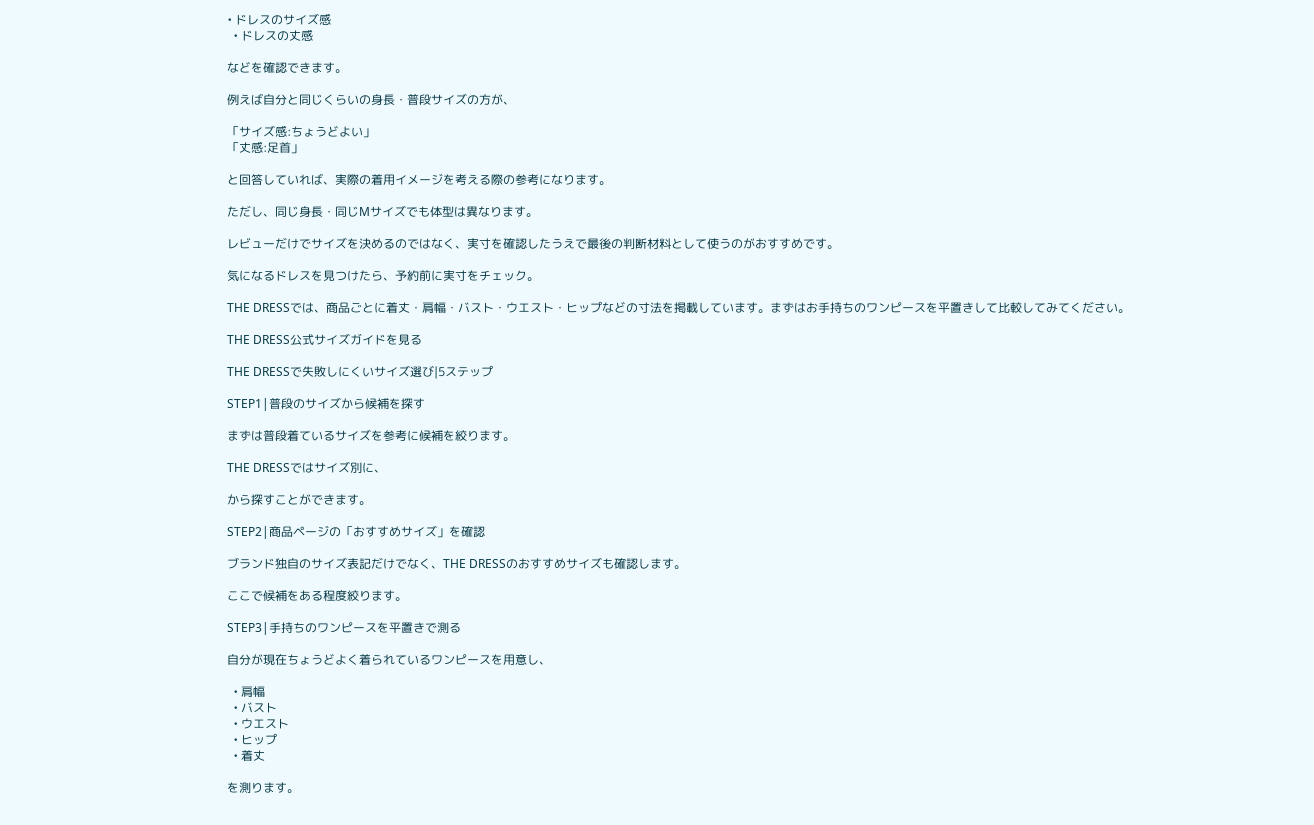• ドレスのサイズ感
  • ドレスの丈感

などを確認できます。

例えば自分と同じくらいの身長・普段サイズの方が、

「サイズ感:ちょうどよい」
「丈感:足首」

と回答していれば、実際の着用イメージを考える際の参考になります。

ただし、同じ身長・同じMサイズでも体型は異なります。

レビューだけでサイズを決めるのではなく、実寸を確認したうえで最後の判断材料として使うのがおすすめです。

気になるドレスを見つけたら、予約前に実寸をチェック。

THE DRESSでは、商品ごとに着丈・肩幅・バスト・ウエスト・ヒップなどの寸法を掲載しています。まずはお手持ちのワンピースを平置きして比較してみてください。

THE DRESS公式サイズガイドを見る

THE DRESSで失敗しにくいサイズ選び|5ステップ

STEP1|普段のサイズから候補を探す

まずは普段着ているサイズを参考に候補を絞ります。

THE DRESSではサイズ別に、

から探すことができます。

STEP2|商品ページの「おすすめサイズ」を確認

ブランド独自のサイズ表記だけでなく、THE DRESSのおすすめサイズも確認します。

ここで候補をある程度絞ります。

STEP3|手持ちのワンピースを平置きで測る

自分が現在ちょうどよく着られているワンピースを用意し、

  • 肩幅
  • バスト
  • ウエスト
  • ヒップ
  • 着丈

を測ります。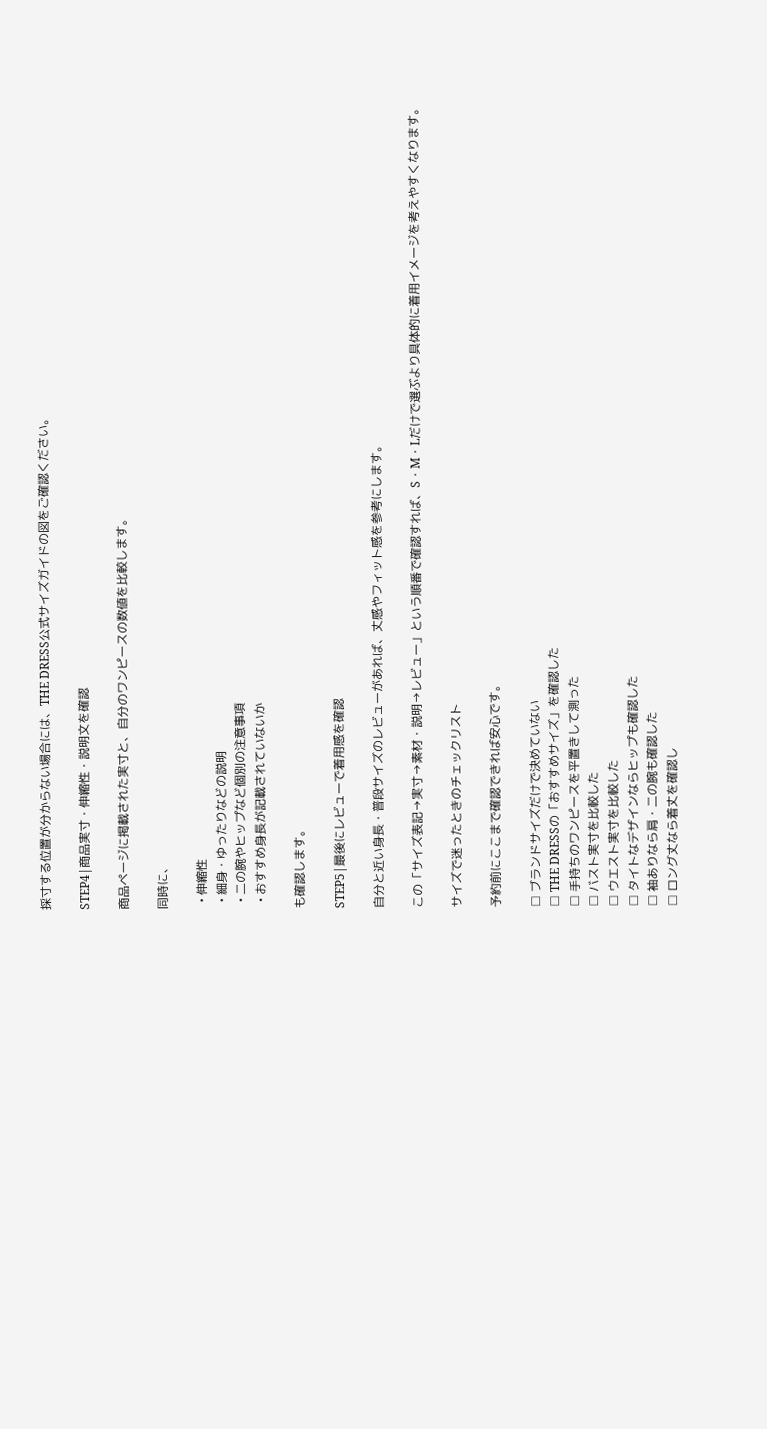採寸する位置が分からない場合には、THE DRESS公式サイズガイドの図をご確認ください。

STEP4|商品実寸・伸縮性・説明文を確認

商品ページに掲載された実寸と、自分のワンピースの数値を比較します。

同時に、

  • 伸縮性
  • 細身・ゆったりなどの説明
  • 二の腕やヒップなど個別の注意事項
  • おすすめ身長が記載されていないか

も確認します。

STEP5|最後にレビューで着用感を確認

自分と近い身長・普段サイズのレビューがあれば、丈感やフィット感を参考にします。

この「サイズ表記→実寸→素材・説明→レビュー」という順番で確認すれば、S・M・Lだけで選ぶより具体的に着用イメージを考えやすくなります。

サイズで迷ったときのチェックリスト

予約前にここまで確認できれば安心です。

□ ブランドサイズだけで決めていない
□ THE DRESSの「おすすめサイズ」を確認した
□ 手持ちのワンピースを平置きして測った
□ バスト実寸を比較した
□ ウエスト実寸を比較した
□ タイトなデザインならヒップも確認した
□ 袖ありなら肩・二の腕も確認した
□ ロング丈なら着丈を確認し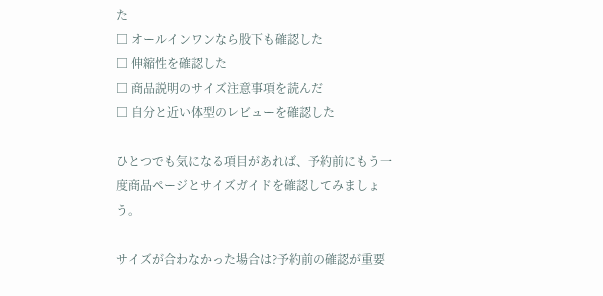た
□ オールインワンなら股下も確認した
□ 伸縮性を確認した
□ 商品説明のサイズ注意事項を読んだ
□ 自分と近い体型のレビューを確認した

ひとつでも気になる項目があれば、予約前にもう一度商品ページとサイズガイドを確認してみましょう。

サイズが合わなかった場合は?予約前の確認が重要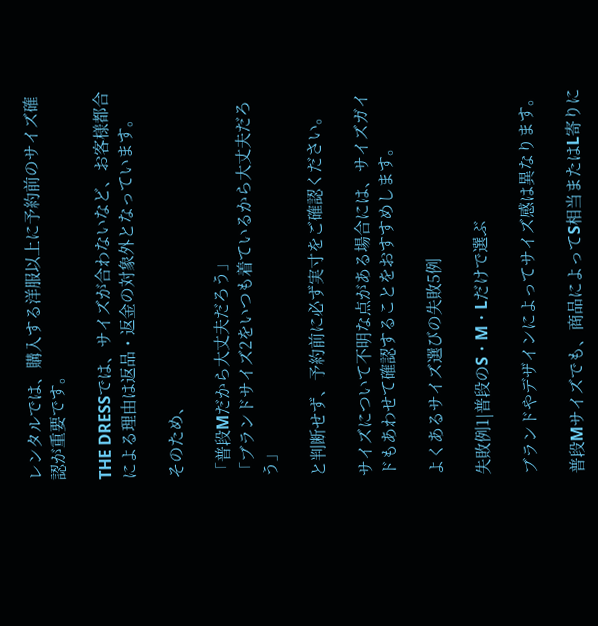レンタルでは、購入する洋服以上に予約前のサイズ確認が重要です。

THE DRESSでは、サイズが合わないなど、お客様都合による理由は返品・返金の対象外となっています。

そのため、

「普段Mだから大丈夫だろう」
「ブランドサイズ2をいつも着ているから大丈夫だろう」

と判断せず、予約前に必ず実寸をご確認ください。

サイズについて不明な点がある場合には、サイズガイドもあわせて確認することをおすすめします。

よくあるサイズ選びの失敗5例

失敗例1|普段のS・M・Lだけで選ぶ

ブランドやデザインによってサイズ感は異なります。

普段Mサイズでも、商品によってS相当またはL寄りに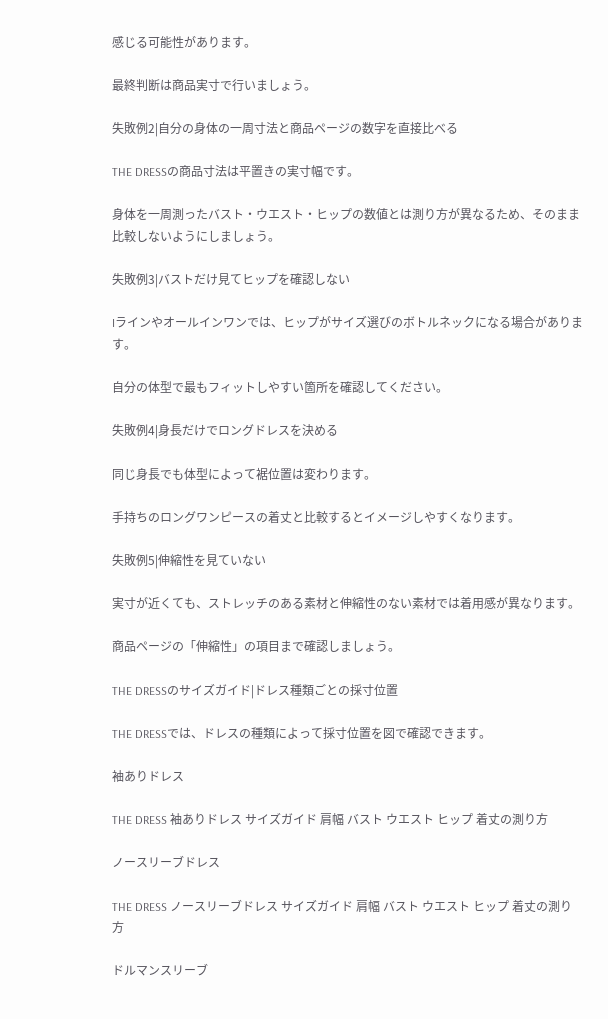感じる可能性があります。

最終判断は商品実寸で行いましょう。

失敗例2|自分の身体の一周寸法と商品ページの数字を直接比べる

THE DRESSの商品寸法は平置きの実寸幅です。

身体を一周測ったバスト・ウエスト・ヒップの数値とは測り方が異なるため、そのまま比較しないようにしましょう。

失敗例3|バストだけ見てヒップを確認しない

Iラインやオールインワンでは、ヒップがサイズ選びのボトルネックになる場合があります。

自分の体型で最もフィットしやすい箇所を確認してください。

失敗例4|身長だけでロングドレスを決める

同じ身長でも体型によって裾位置は変わります。

手持ちのロングワンピースの着丈と比較するとイメージしやすくなります。

失敗例5|伸縮性を見ていない

実寸が近くても、ストレッチのある素材と伸縮性のない素材では着用感が異なります。

商品ページの「伸縮性」の項目まで確認しましょう。

THE DRESSのサイズガイド|ドレス種類ごとの採寸位置

THE DRESSでは、ドレスの種類によって採寸位置を図で確認できます。

袖ありドレス

THE DRESS 袖ありドレス サイズガイド 肩幅 バスト ウエスト ヒップ 着丈の測り方

ノースリーブドレス

THE DRESS ノースリーブドレス サイズガイド 肩幅 バスト ウエスト ヒップ 着丈の測り方

ドルマンスリーブ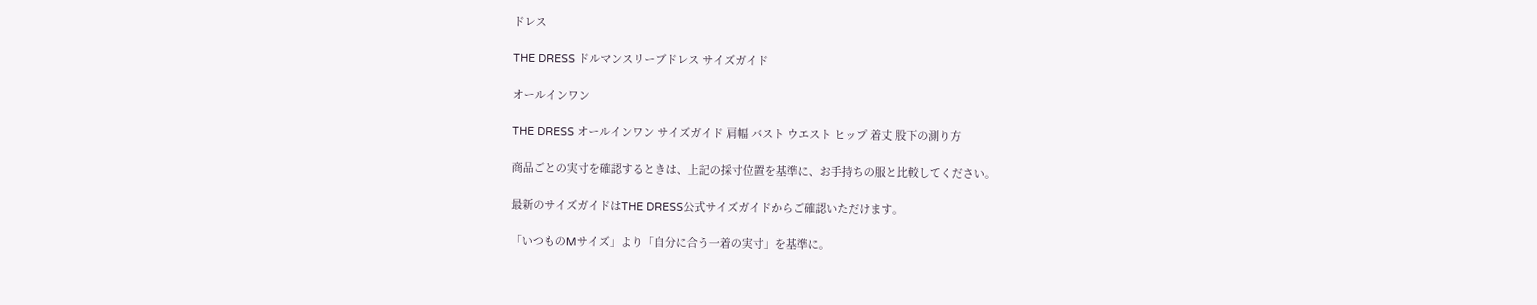ドレス

THE DRESS ドルマンスリーブドレス サイズガイド

オールインワン

THE DRESS オールインワン サイズガイド 肩幅 バスト ウエスト ヒップ 着丈 股下の測り方

商品ごとの実寸を確認するときは、上記の採寸位置を基準に、お手持ちの服と比較してください。

最新のサイズガイドはTHE DRESS公式サイズガイドからご確認いただけます。

「いつものMサイズ」より「自分に合う一着の実寸」を基準に。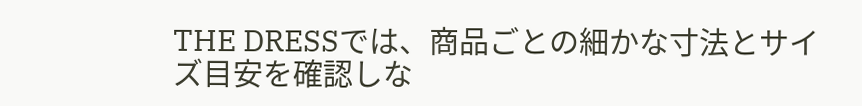THE DRESSでは、商品ごとの細かな寸法とサイズ目安を確認しな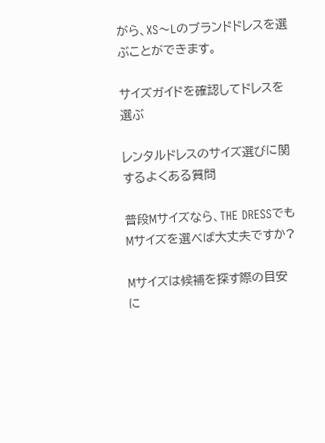がら、XS〜Lのブランドドレスを選ぶことができます。

サイズガイドを確認してドレスを選ぶ

レンタルドレスのサイズ選びに関するよくある質問

普段Mサイズなら、THE DRESSでもMサイズを選べば大丈夫ですか?

Mサイズは候補を探す際の目安に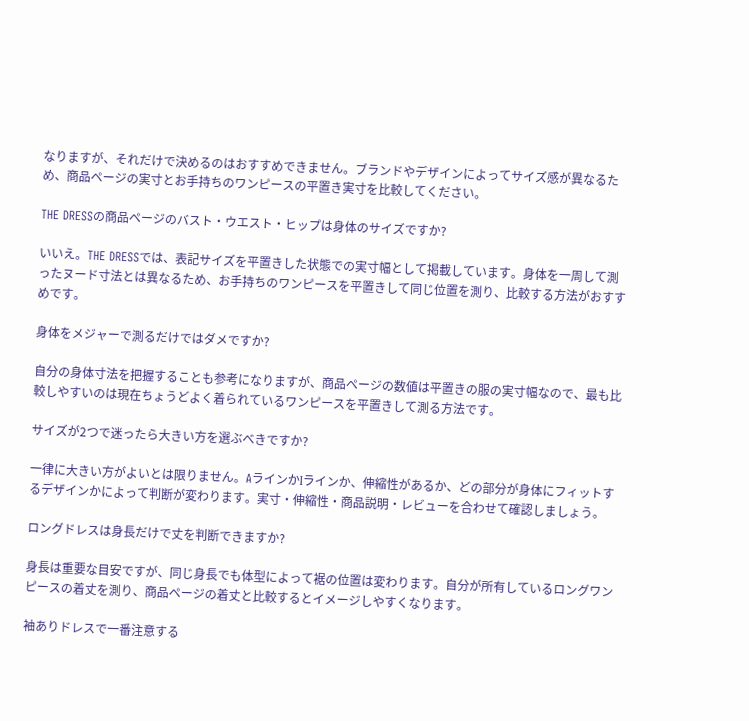なりますが、それだけで決めるのはおすすめできません。ブランドやデザインによってサイズ感が異なるため、商品ページの実寸とお手持ちのワンピースの平置き実寸を比較してください。

THE DRESSの商品ページのバスト・ウエスト・ヒップは身体のサイズですか?

いいえ。THE DRESSでは、表記サイズを平置きした状態での実寸幅として掲載しています。身体を一周して測ったヌード寸法とは異なるため、お手持ちのワンピースを平置きして同じ位置を測り、比較する方法がおすすめです。

身体をメジャーで測るだけではダメですか?

自分の身体寸法を把握することも参考になりますが、商品ページの数値は平置きの服の実寸幅なので、最も比較しやすいのは現在ちょうどよく着られているワンピースを平置きして測る方法です。

サイズが2つで迷ったら大きい方を選ぶべきですか?

一律に大きい方がよいとは限りません。AラインかIラインか、伸縮性があるか、どの部分が身体にフィットするデザインかによって判断が変わります。実寸・伸縮性・商品説明・レビューを合わせて確認しましょう。

ロングドレスは身長だけで丈を判断できますか?

身長は重要な目安ですが、同じ身長でも体型によって裾の位置は変わります。自分が所有しているロングワンピースの着丈を測り、商品ページの着丈と比較するとイメージしやすくなります。

袖ありドレスで一番注意する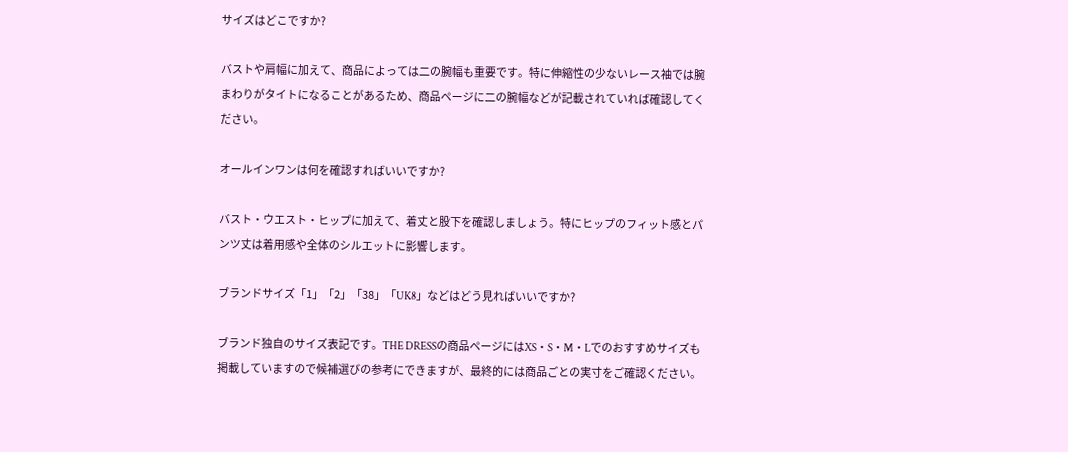サイズはどこですか?

バストや肩幅に加えて、商品によっては二の腕幅も重要です。特に伸縮性の少ないレース袖では腕まわりがタイトになることがあるため、商品ページに二の腕幅などが記載されていれば確認してください。

オールインワンは何を確認すればいいですか?

バスト・ウエスト・ヒップに加えて、着丈と股下を確認しましょう。特にヒップのフィット感とパンツ丈は着用感や全体のシルエットに影響します。

ブランドサイズ「1」「2」「38」「UK8」などはどう見ればいいですか?

ブランド独自のサイズ表記です。THE DRESSの商品ページにはXS・S・M・Lでのおすすめサイズも掲載していますので候補選びの参考にできますが、最終的には商品ごとの実寸をご確認ください。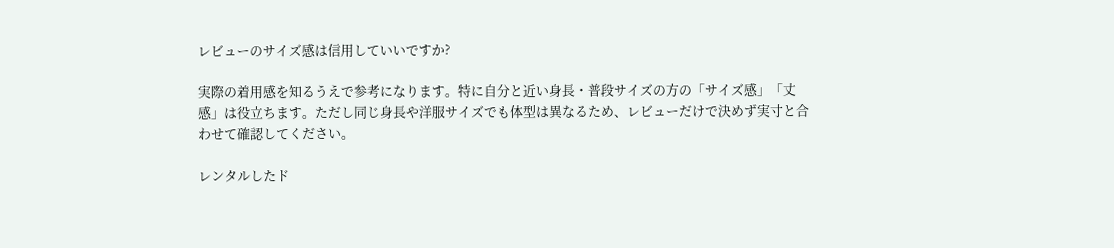レビューのサイズ感は信用していいですか?

実際の着用感を知るうえで参考になります。特に自分と近い身長・普段サイズの方の「サイズ感」「丈感」は役立ちます。ただし同じ身長や洋服サイズでも体型は異なるため、レビューだけで決めず実寸と合わせて確認してください。

レンタルしたド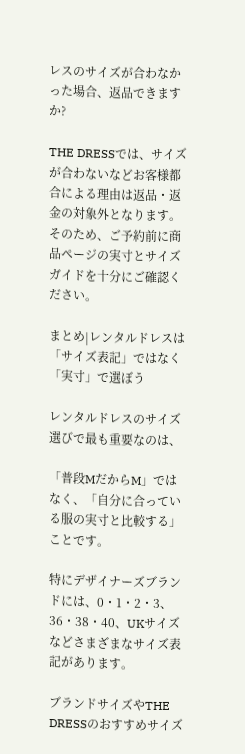レスのサイズが合わなかった場合、返品できますか?

THE DRESSでは、サイズが合わないなどお客様都合による理由は返品・返金の対象外となります。そのため、ご予約前に商品ページの実寸とサイズガイドを十分にご確認ください。

まとめ|レンタルドレスは「サイズ表記」ではなく「実寸」で選ぼう

レンタルドレスのサイズ選びで最も重要なのは、

「普段MだからM」ではなく、「自分に合っている服の実寸と比較する」ことです。

特にデザイナーズブランドには、0・1・2・3、36・38・40、UKサイズなどさまざまなサイズ表記があります。

ブランドサイズやTHE DRESSのおすすめサイズ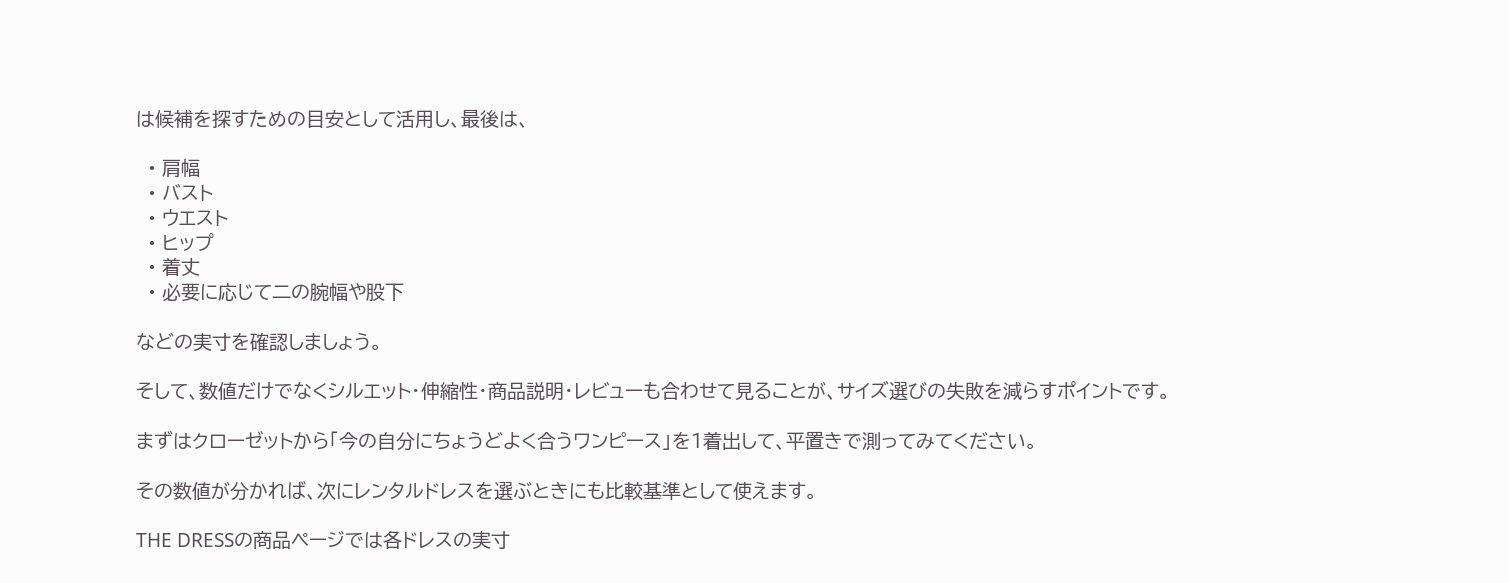は候補を探すための目安として活用し、最後は、

  • 肩幅
  • バスト
  • ウエスト
  • ヒップ
  • 着丈
  • 必要に応じて二の腕幅や股下

などの実寸を確認しましょう。

そして、数値だけでなくシルエット・伸縮性・商品説明・レビューも合わせて見ることが、サイズ選びの失敗を減らすポイントです。

まずはクローゼットから「今の自分にちょうどよく合うワンピース」を1着出して、平置きで測ってみてください。

その数値が分かれば、次にレンタルドレスを選ぶときにも比較基準として使えます。

THE DRESSの商品ページでは各ドレスの実寸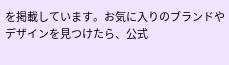を掲載しています。お気に入りのブランドやデザインを見つけたら、公式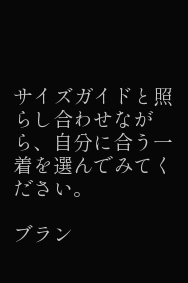サイズガイドと照らし合わせながら、自分に合う一着を選んでみてください。

ブラン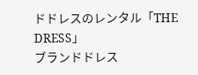ドドレスのレンタル「THE DRESS」
ブランドドレス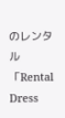のレンタル「Rental Dress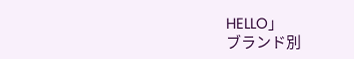HELLO」
ブランド別